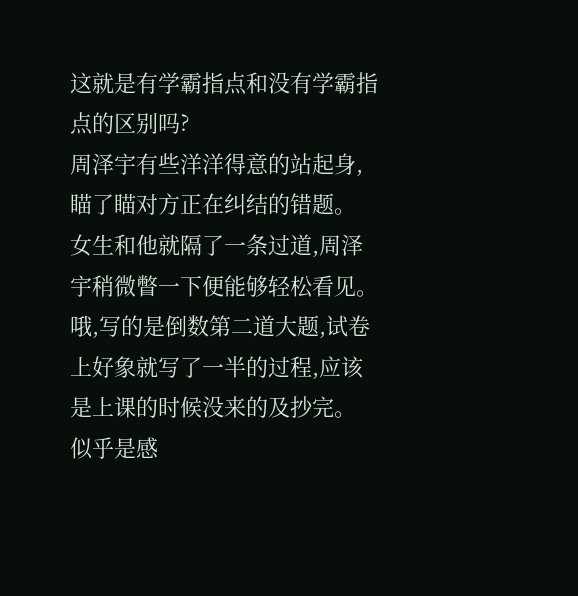这就是有学霸指点和没有学霸指点的区别吗?
周泽宇有些洋洋得意的站起身,瞄了瞄对方正在纠结的错题。
女生和他就隔了一条过道,周泽宇稍微瞥一下便能够轻松看见。
哦,写的是倒数第二道大题,试卷上好象就写了一半的过程,应该是上课的时候没来的及抄完。
似乎是感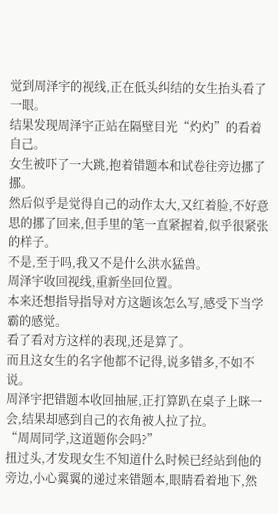觉到周泽宇的视线,正在低头纠结的女生抬头看了一眼。
结果发现周泽宇正站在隔壁目光“灼灼”的看着自己。
女生被吓了一大跳,抱着错题本和试卷往旁边挪了挪。
然后似乎是觉得自己的动作太大,又红着脸,不好意思的挪了回来,但手里的笔一直紧握着,似乎很紧张的样子。
不是,至于吗,我又不是什么洪水猛兽。
周泽宇收回视线,重新坐回位置。
本来还想指导指导对方这题该怎么写,感受下当学霸的感觉。
看了看对方这样的表现,还是算了。
而且这女生的名字他都不记得,说多错多,不如不说。
周泽宇把错题本收回抽屉,正打算趴在桌子上眯一会,结果却感到自己的衣角被人拉了拉。
“周周同学,这道题你会吗?”
扭过头,才发现女生不知道什么时候已经站到他的旁边,小心翼翼的递过来错题本,眼睛看着地下,然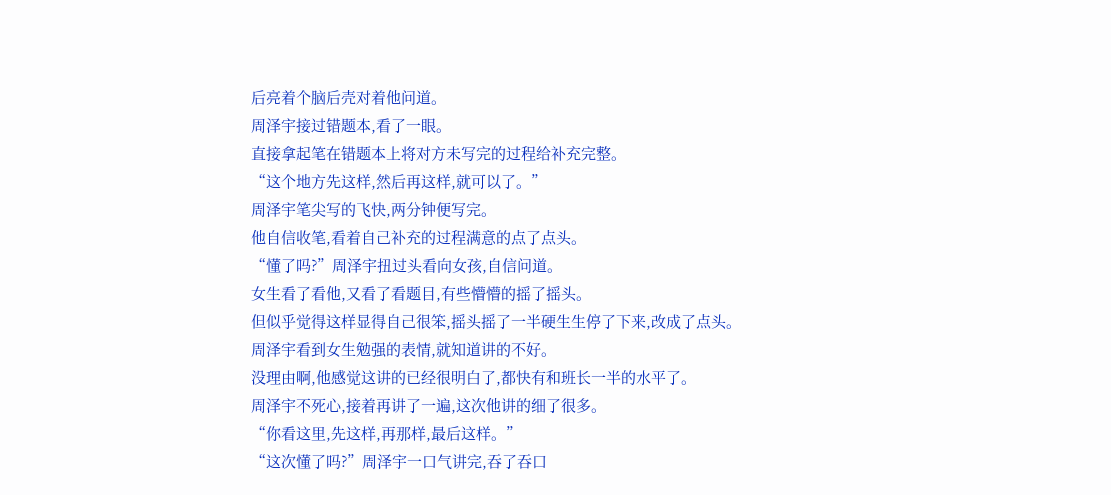后亮着个脑后壳对着他问道。
周泽宇接过错题本,看了一眼。
直接拿起笔在错题本上将对方未写完的过程给补充完整。
“这个地方先这样,然后再这样,就可以了。”
周泽宇笔尖写的飞快,两分钟便写完。
他自信收笔,看着自己补充的过程满意的点了点头。
“懂了吗?”周泽宇扭过头看向女孩,自信问道。
女生看了看他,又看了看题目,有些懵懵的摇了摇头。
但似乎觉得这样显得自己很笨,摇头摇了一半硬生生停了下来,改成了点头。
周泽宇看到女生勉强的表情,就知道讲的不好。
没理由啊,他感觉这讲的已经很明白了,都快有和班长一半的水平了。
周泽宇不死心,接着再讲了一遍,这次他讲的细了很多。
“你看这里,先这样,再那样,最后这样。”
“这次懂了吗?”周泽宇一口气讲完,吞了吞口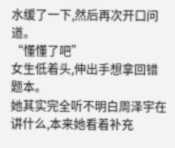水缓了一下,然后再次开口问道。
“懂懂了吧”
女生低着头,伸出手想拿回错题本。
她其实完全听不明白周泽宇在讲什么,本来她看着补充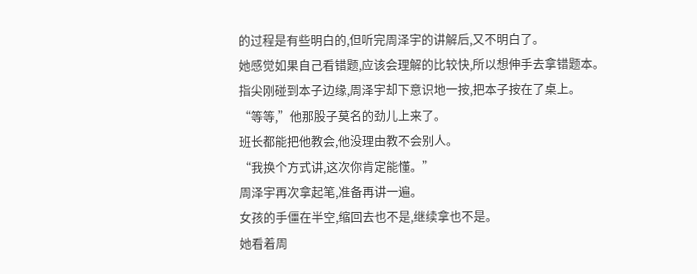的过程是有些明白的,但听完周泽宇的讲解后,又不明白了。
她感觉如果自己看错题,应该会理解的比较快,所以想伸手去拿错题本。
指尖刚碰到本子边缘,周泽宇却下意识地一按,把本子按在了桌上。
“等等,”他那股子莫名的劲儿上来了。
班长都能把他教会,他没理由教不会别人。
“我换个方式讲,这次你肯定能懂。”
周泽宇再次拿起笔,准备再讲一遍。
女孩的手僵在半空,缩回去也不是,继续拿也不是。
她看着周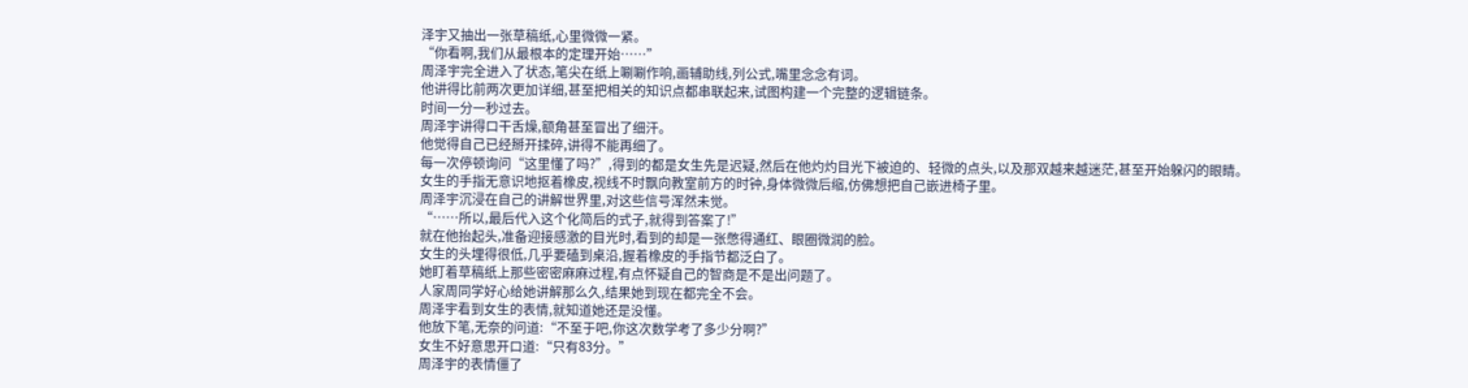泽宇又抽出一张草稿纸,心里微微一紧。
“你看啊,我们从最根本的定理开始……”
周泽宇完全进入了状态,笔尖在纸上唰唰作响,画辅助线,列公式,嘴里念念有词。
他讲得比前两次更加详细,甚至把相关的知识点都串联起来,试图构建一个完整的逻辑链条。
时间一分一秒过去。
周泽宇讲得口干舌燥,额角甚至冒出了细汗。
他觉得自己已经掰开揉碎,讲得不能再细了。
每一次停顿询问“这里懂了吗?”,得到的都是女生先是迟疑,然后在他灼灼目光下被迫的、轻微的点头,以及那双越来越迷茫,甚至开始躲闪的眼睛。
女生的手指无意识地抠着橡皮,视线不时飘向教室前方的时钟,身体微微后缩,仿佛想把自己嵌进椅子里。
周泽宇沉浸在自己的讲解世界里,对这些信号浑然未觉。
“……所以,最后代入这个化简后的式子,就得到答案了!”
就在他抬起头,准备迎接感激的目光时,看到的却是一张憋得通红、眼圈微润的脸。
女生的头埋得很低,几乎要磕到桌沿,握着橡皮的手指节都泛白了。
她盯着草稿纸上那些密密麻麻过程,有点怀疑自己的智商是不是出问题了。
人家周同学好心给她讲解那么久,结果她到现在都完全不会。
周泽宇看到女生的表情,就知道她还是没懂。
他放下笔,无奈的问道:“不至于吧,你这次数学考了多少分啊?”
女生不好意思开口道:“只有83分。”
周泽宇的表情僵了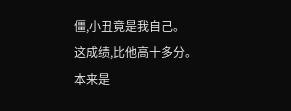僵,小丑竟是我自己。
这成绩,比他高十多分。
本来是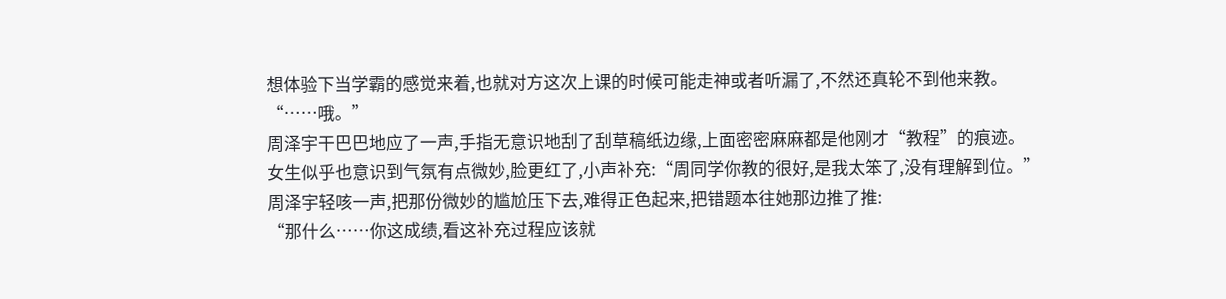想体验下当学霸的感觉来着,也就对方这次上课的时候可能走神或者听漏了,不然还真轮不到他来教。
“……哦。”
周泽宇干巴巴地应了一声,手指无意识地刮了刮草稿纸边缘,上面密密麻麻都是他刚才“教程”的痕迹。
女生似乎也意识到气氛有点微妙,脸更红了,小声补充:“周同学你教的很好,是我太笨了,没有理解到位。”
周泽宇轻咳一声,把那份微妙的尴尬压下去,难得正色起来,把错题本往她那边推了推:
“那什么……你这成绩,看这补充过程应该就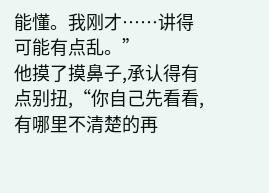能懂。我刚才……讲得可能有点乱。”
他摸了摸鼻子,承认得有点别扭,“你自己先看看,有哪里不清楚的再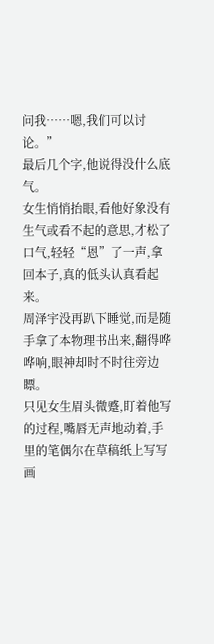问我……嗯,我们可以讨论。”
最后几个字,他说得没什么底气。
女生悄悄抬眼,看他好象没有生气或看不起的意思,才松了口气,轻轻“恩”了一声,拿回本子,真的低头认真看起来。
周泽宇没再趴下睡觉,而是随手拿了本物理书出来,翻得哗哗响,眼神却时不时往旁边瞟。
只见女生眉头微蹙,盯着他写的过程,嘴唇无声地动着,手里的笔偶尔在草稿纸上写写画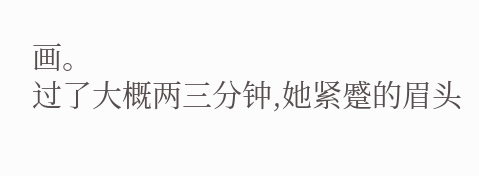画。
过了大概两三分钟,她紧蹙的眉头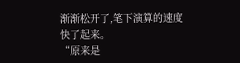渐渐松开了,笔下演算的速度快了起来。
“原来是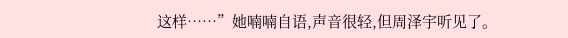这样……”她喃喃自语,声音很轻,但周泽宇听见了。